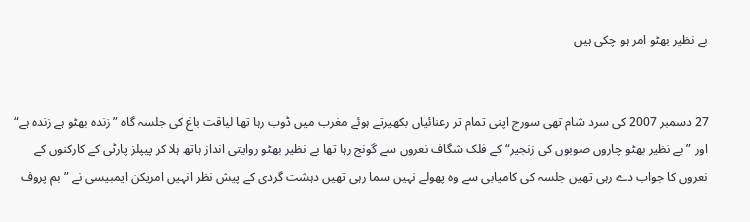بے نظیر بھٹو امر ہو چکی ہیں


27 دسمبر 2007 کی سرد شام تھی سورج اپنی تمام تر رعنائیاں بکھیرتے ہوئے مغرب میں ڈوب رہا تھا لیاقت باغ کی جلسہ گاہ ”زندہ بھٹو ہے زندہ ہے“ اور ”بے نظیر بھٹو چاروں صوبوں کی زنجیر“ کے فلک شگاف نعروں سے گونج رہا تھا بے نظیر بھٹو روایتی انداز ہاتھ ہلا کر پیپلز پارٹی کے کارکنوں کے نعروں کا جواب دے رہی تھیں جلسہ کی کامیابی سے وہ پھولے نہیں سما رہی تھیں دہشت گردی کے پیش نظر انہیں امریکن ایمبیسی نے ”بم پروف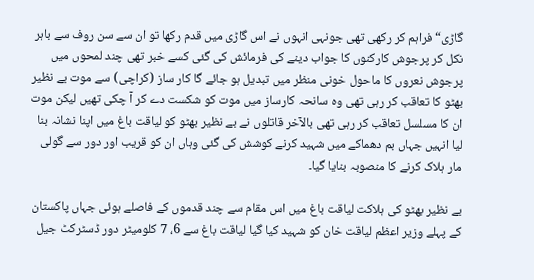گاڑی“ فراہم کر رکھی تھی جونہی انہوں نے اس گاڑی میں قدم رکھا تو ان سے سن روف سے باہر نکل کر پرجوش کارکنوں کا جواب دینے کی فرمائش کی گئی کسے خبر تھی چند لمحوں میں پرجوش نعروں کا ماحول خونی منظر میں تبدیل ہو جائے گا کار ساز (کراچی) سے موت بے نظیر بھٹو کا تعاقب کر رہی تھی وہ سانحہ کارساز میں موت کو شکست دے کر آ چکی تھیں لیکن موت ان کا مسلسل تعاقب کر رہی تھی بالآخر قاتلوں نے بے نظیر بھٹو کو لیاقت باغ میں اپنا نشانہ بنا لیا انہیں جہاں بم دھماکے میں شہید کرنے کوشش کی گئی وہاں ان کو قریب اور دور سے گولی مار ہلاک کرنے کا منصوبہ بنایا گیا۔

بے نظیر بھٹو کی ہلاکت لیاقت باغ میں اس مقام سے چند قدموں کے فاصلے ہوئی جہاں پاکستان کے پہلے وزیر اعظم لیاقت خان کو شہید کیا گیا لیاقت باغ سے 6، 7 کلومیٹر دور ڈسٹرکٹ جیل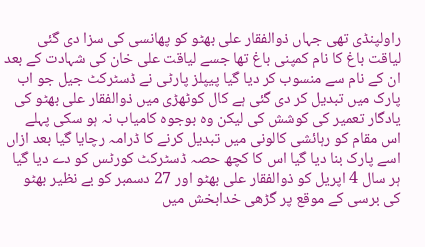راولپنڈی تھی جہاں ذوالفقار علی بھٹو کو پھانسی کی سزا دی گئی لیاقت باغ کا نام کمپنی باغ تھا جسے لیاقت علی خان کی شہادت کے بعد ان کے نام سے منسوب کر دیا گیا پیپلز پارٹی نے ڈسٹرکٹ جیل جو اب پارک میں تبدیل کر دی گئی ہے کال کوٹھڑی میں ذوالفقار علی بھٹو کی یادگار تعمیر کی کوشش کی لیکن وہ بوجوہ کامیاب نہ ہو سکی پہلے اس مقام کو رہائشی کالونی میں تبدیل کرنے کا ڈرامہ رچایا گیا بعد ازاں اسے پارک بنا دیا گیا اس کا کچھ حصہ ڈسٹرکٹ کورٹس کو دے دیا گیا ہر سال 4 اپریل کو ذوالفقار علی بھٹو اور 27 دسمبر کو بے نظیر بھٹو کی برسی کے موقع پر گڑھی خدابخش میں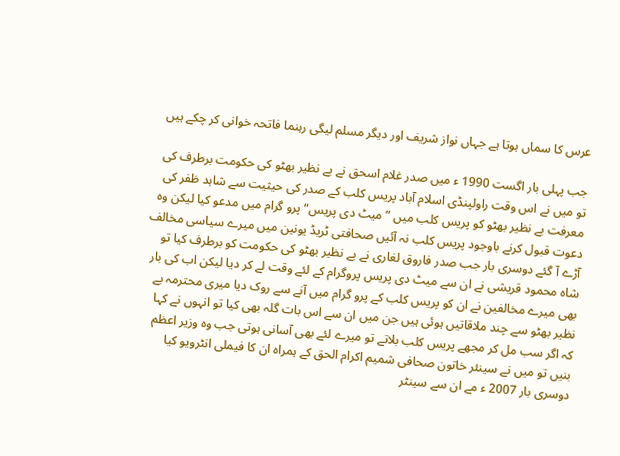عرس کا سماں ہوتا ہے جہاں نواز شریف اور دیگر مسلم لیگی رہنما فاتحہ خوانی کر چکے ہیں

جب پہلی بار اگست 1990 ء میں صدر غلام اسحق نے بے نظیر بھٹو کی حکومت برطرف کی تو میں نے اس وقت راولپنڈی اسلام آباد پریس کلب کے صدر کی حیثیت سے شاہد ظفر کی معرفت بے نظیر بھٹو کو پریس کلب میں ”میٹ دی پریس“ پرو گرام میں مدعو کیا لیکن وہ دعوت قبول کرنے باوجود پریس کلب نہ آئیں صحافتی ٹریڈ یونین میں میرے سیاسی مخالف آڑے آ گئے دوسری بار جب صدر فاروق لغاری نے بے نظیر بھٹو کی حکومت کو برطرف کیا تو شاہ محمود قریشی نے ان سے میٹ دی پریس پروگرام کے لئے وقت لے کر دیا لیکن اب کی بار بھی میرے مخالفین نے ان کو پریس کلب کے پرو گرام میں آنے سے روک دیا میری محترمہ بے نظیر بھٹو سے چند ملاقاتیں ہوئی ہیں جن میں ان سے اس بات گلہ بھی کیا تو انہوں نے کہا کہ اگر سب مل کر مجھے پریس کلب بلاتے تو میرے لئے بھی آسانی ہوتی جب وہ وزیر اعظم بنیں تو میں نے سینئر خاتون صحافی شمیم اکرام الحق کے ہمراہ ان کا فیملی انٹرویو کیا دوسری بار 2007 ء مے ان سے سینٹر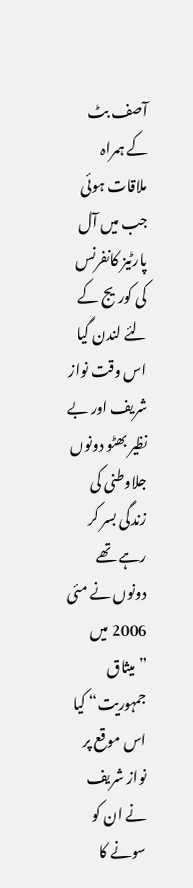آصف بٹ کے ہمراہ ملاقات ہوئی جب میں آل پارٹیز کانفرنس کی کوریج کے لئے لندن گیا اس وقت نواز شریف اور بے نظیر بھٹو دونوں جلاوطنی کی زندگی بسر کر رہے تھے دونوں نے مئی 2006 میں ”میثاق جمہوریت“ کیا اس موقع پر نواز شریف نے ان کو سونے کا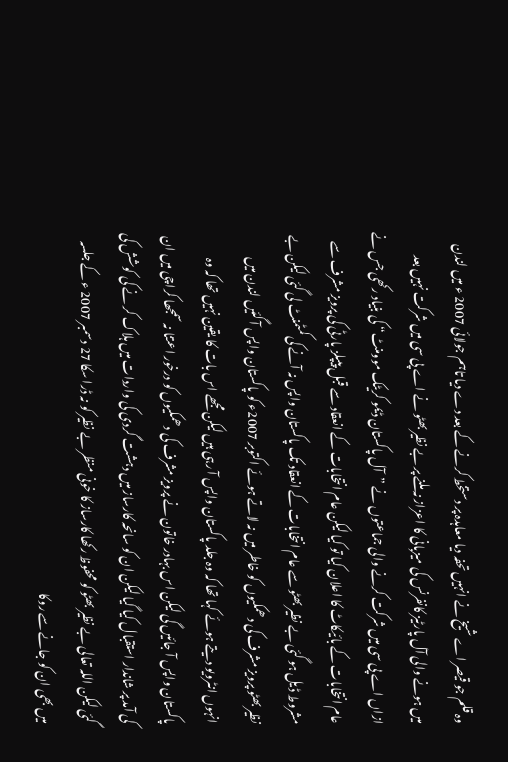وہ قلم جو قیصر اے شیخ نے انہیں تحفہ دیا معاہدہ پر دستخط کرنے کے بعد دے دیا تاہم جولائی 2007 ء میں لندن میں ہونے والی آل پارٹیز کانفرنس کی میزبانی کا اعزاز نہ ملنے پر بے نظیر بھٹو نے اے پی سی میں شرکت نہیں بعد ازاں اے پی سی میں شرکت کرنے والی جماعتوں نے ”آل پاکستان ڈیمو کریٹک موومنٹ“ کی بنیاد رکھی جس نے عام انتخابات کے بائیکاٹ کا اعلان کیا تو کیا لیکن عام انتخابات کے انعقاد سے قبل پیپلز پارٹی کی پرویز مشرف سے مشروط ڈیل ہو گئی بے نظیر بھٹو سے عام انتخابات کے انعقاد تک پاکستان واپس نہ آنے کی کمٹمنٹ لی گئی لیکن بے نظیر بھٹو پرویز مشرف کی دھمکیوں کو خاطر میں نہ لاتے ہوئے اکتوبر 2007ء کو پاکستان واپس آ گئیں لندن میں انہوں انٹرویو دیتے ہوئے کہا تھا کہ وہ جلد پاکستان واپس آ رہی ہیں لیکن مجھے اس بات کا یقین نہیں تھا کہ وہ پاکستان واپس آ جائیں گی لیکن اس بہادر خاتون نے پرویز مشرف کی دھمکیوں کو درخور اعتنا نہ سمجھا کراچی میں ان کی آمد پر شاندار استقبال کیا گیا لیکن ان کو سانحہ کارساز میں دہشت گردی کی واردات میں ہلاک کر نے کی کوشش کی گئی لیکن اللہ تعالی بے نظیر بھٹو کو محفوظ رکھا کارساز کا خونی منظر بے نظیر کو نہ ڈرا سکا 27 دسمبر 2007 ء کے جلسہ میں بھی ان کو جانے سے روکا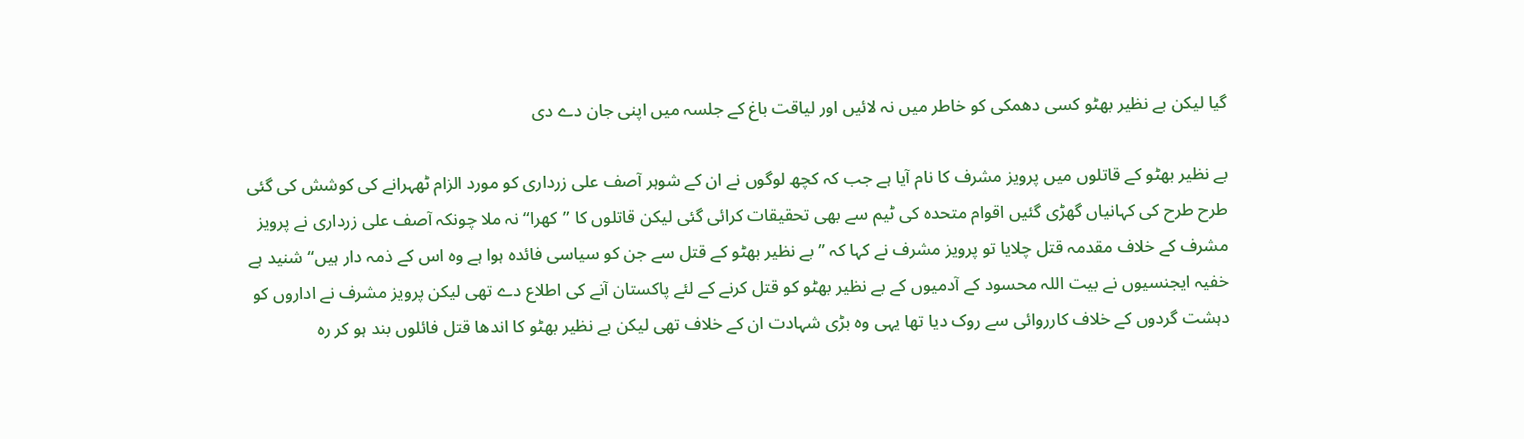گیا لیکن بے نظیر بھٹو کسی دھمکی کو خاطر میں نہ لائیں اور لیاقت باغ کے جلسہ میں اپنی جان دے دی

بے نظیر بھٹو کے قاتلوں میں پرویز مشرف کا نام آیا ہے جب کہ کچھ لوگوں نے ان کے شوہر آصف علی زرداری کو مورد الزام ٹھہرانے کی کوشش کی گئی طرح طرح کی کہانیاں گھڑی گئیں اقوام متحدہ کی ٹیم سے بھی تحقیقات کرائی گئی لیکن قاتلوں کا ”کھرا“ نہ ملا چونکہ آصف علی زرداری نے پرویز مشرف کے خلاف مقدمہ قتل چلایا تو پرویز مشرف نے کہا کہ ”بے نظیر بھٹو کے قتل سے جن کو سیاسی فائدہ ہوا ہے وہ اس کے ذمہ دار ہیں“ شنید ہے خفیہ ایجنسیوں نے بیت اللہ محسود کے آدمیوں کے بے نظیر بھٹو کو قتل کرنے کے لئے پاکستان آنے کی اطلاع دے تھی لیکن پرویز مشرف نے اداروں کو دہشت گردوں کے خلاف کارروائی سے روک دیا تھا یہی وہ بڑی شہادت ان کے خلاف تھی لیکن بے نظیر بھٹو کا اندھا قتل فائلوں بند ہو کر رہ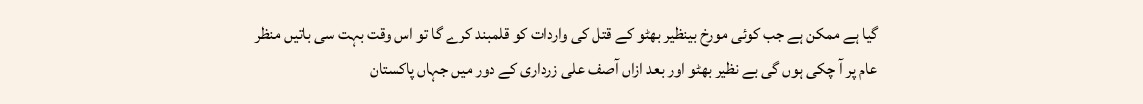گیا ہے ممکن ہے جب کوئی مورخ بینظیر بھٹو کے قتل کی واردات کو قلمبند کرے گا تو اس وقت بہت سی باتیں منظر عام پر آ چکی ہوں گی بے نظیر بھٹو اور بعد ازاں آصف علی زرداری کے دور میں جہاں پاکستان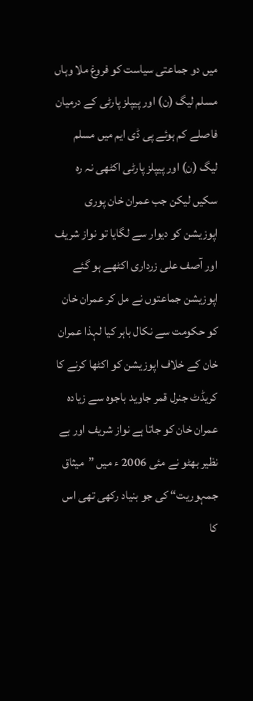میں دو جماعتی سیاست کو فروغ ملا وہاں مسلم لیگ (ن) اور پیپلز پارٹی کے درمیان فاصلے کم ہوئے پی ڈی ایم میں مسلم لیگ (ن) اور پیپلز پارٹی اکٹھی نہ رہ سکیں لیکن جب عمران خان پوری اپوزیشن کو دیوار سے لگایا تو نواز شریف اور آصف علی زرداری اکٹھے ہو گئے اپوزیشن جماعتوں نے مل کر عمران خان کو حکومت سے نکال باہر کیا لہذا عمران خان کے خلاف اپوزیشن کو اکٹھا کرنے کا کریڈٹ جنرل قمر جاوید باجوہ سے زیادہ عمران خان کو جاتا ہے نواز شریف اور بے نظیر بھٹو نے مئی 2006 ء میں ”میثاق جمہوریت“ کی جو بنیاد رکھی تھی اس کا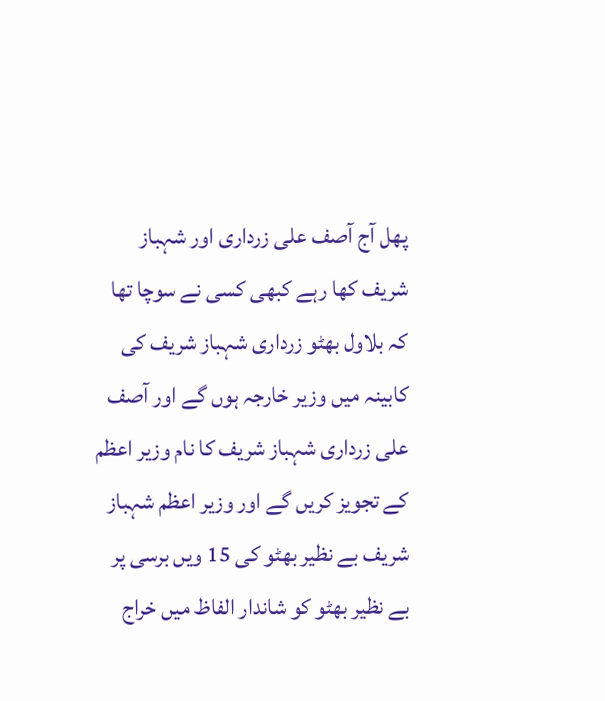پھل آج آصف علی زرداری اور شہباز شریف کھا رہے کبھی کسی نے سوچا تھا کہ بلاول بھٹو زرداری شہباز شریف کی کابینہ میں وزیر خارجہ ہوں گے اور آصف علی زرداری شہباز شریف کا نام وزیر اعظم کے تجویز کریں گے اور وزیر اعظم شہباز شریف بے نظیر بھٹو کی 15 ویں برسی پر بے نظیر بھٹو کو شاندار الفاظ میں خراج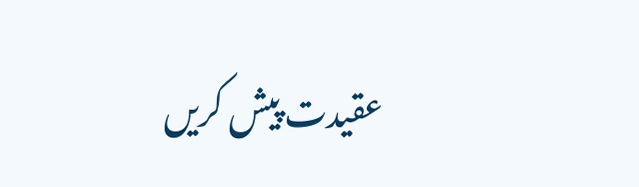عقیدت پیش کریں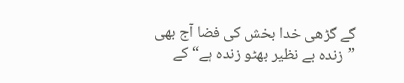گے گڑھی خدا بخش کی فضا آج بھی ”زندہ بے نظیر بھٹو زندہ ہے“ کے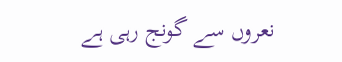نعروں سے گونج رہی ہے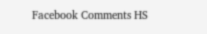Facebook Comments HS